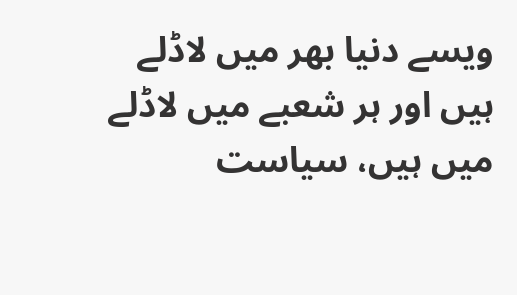ویسے دنیا بھر میں لاڈلے ہیں اور ہر شعبے میں لاڈلے میں ہیں، سیاست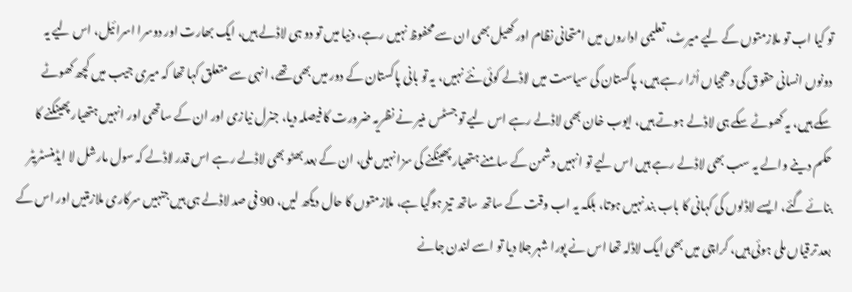تو کیا اب تو ملازمتوں کے لیے میرٹ، تعلیمی اداروں میں امتحانی نظام اور کھیل بھی ان سے محفوظ نہیں رہے، دنیا میں تو دو ہی لاڈلے ہیں، ایک بھارت اور دوسرا اسرائیل، اس لیے یہ دونوں انسانی حقوق کی دھجیاں اُڑا رہے ہیں، پاکستان کی سیاست میں لاڈلے کوئی نئے نہیں، یہ تو بانی پاکستان کے دور میں بھی تھے، انہی سے متعلق کہا تھا کہ میری جیب میں کچھ کھوٹے سکے ہیں، یہ کھوٹے سکے ہی لاڈلے ہوتے ہیں، ایوب خان بھی لاڈلے رہے اس لیے تو جسٹس منیر نے نظریہ ضرورت کا فیصلہ دیا، جنرل نیازی اور ان کے ساتھی اور انہیں ہتھیار پھینکنے کا حکم دینے والے یہ سب بھی لاڈلے رہے ہیں اس لیے تو انہیں دشمن کے سامنے ہتھیار پھینکنے کی سزا نہیں ملی، ان کے بعد بھٹو بھی لاڈلے رہے اس قدر لاڈلے کہ سول مارشل لا ایڈمنسٹریٹر بنائے گئے، ایسے لاڈلوں کی کہانی کا باب بند نہیں ہوتا، بلکہ یہ اب وقت کے ساتھ ساتھ تیز ہوگیا ہے، ملازمتوں کا حال دیکھ لیں، 90 فی صد لاڈلے ہی ہیں جنہیں سرکاری ملازمتیں اور اس کے بعد ترقیاں ملی ہوئی ہیں، کراچی میں بھی ایک لاڈلہ تھا اس نے پورا شہر جلا دیا تو اسے لندن جانے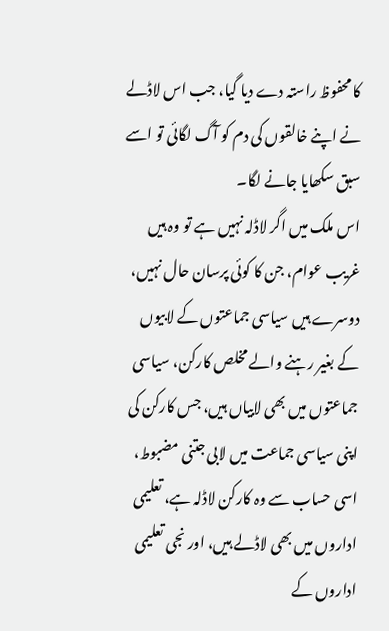کا محفوظ راستہ دے دیا گیا، جب اس لاڈلے نے اپنے خالقوں کی دم کو آگ لگائی تو اسے سبق سکھایا جانے لگا۔
اس ملک میں اگر لاڈلہ نہیں ہے تو وہ ہیں غریب عوام، جن کا کوئی پرسان حال نہیں، دوسرے ہیں سیاسی جماعتوں کے لابیوں کے بغیر رہنے والے مخلص کارکن، سیاسی جماعتوں میں بھی لابیاں ہیں، جس کارکن کی اپنی سیاسی جماعت میں لابی جتنی مضبوط، اسی حساب سے وہ کارکن لاڈلہ ہے، تعلیمی اداروں میں بھی لاڈلے ہیں، اور نجی تعلیمی اداروں کے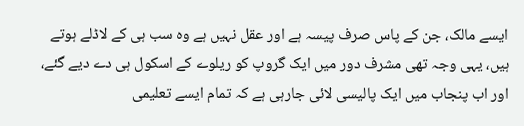ایسے مالک، جن کے پاس صرف پیسہ ہے اور عقل نہیں ہے وہ سب ہی کے لاڈلے ہوتے ہیں، یہی وجہ تھی مشرف دور میں ایک گروپ کو ریلوے کے اسکول ہی دے دیے گئے، اور اب پنجاب میں ایک پالیسی لائی جارہی ہے کہ تمام ایسے تعلیمی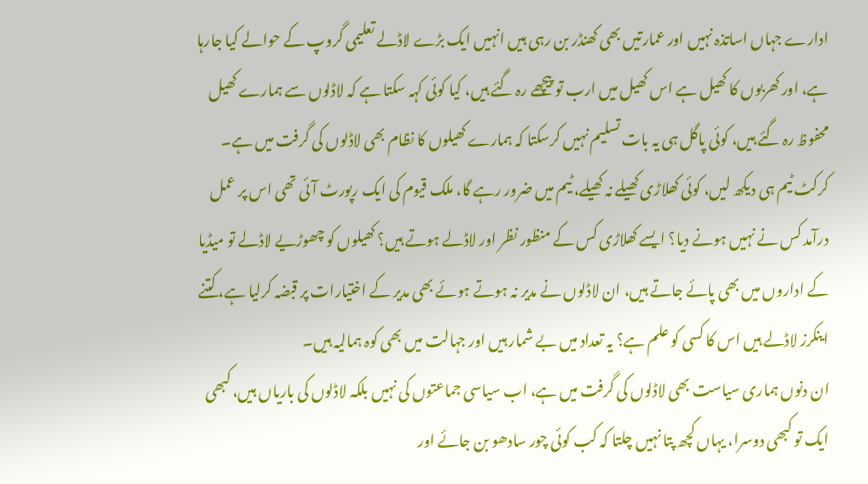ادارے جہاں اساتذہ نہیں اور عمارتیں بھی کھنڈر بن رہی ہیں انہیں ایک بڑے لاڈلے تعلیمی گروپ کے حوالے کیا جارہا ہے، اور کھربوں کا کھیل ہے اس کھیل میں ارب تو پیچھے رہ گئے ہیں، کیا کوئی کہہ سکتا ہے کہ لاڈلوں سے ہمارے کھیل محفوظ رہ گئے ہیں، کوئی پاگل ہی یہ بات تسلیم نہیں کرسکتا کہ ہمارے کھیلوں کا نظام بھی لاڈلوں کی گرفت میں ہے۔ کرکٹ ٹیم ہی دیکھ لیں، کوئی کھلاڑی کھیلے نہ کھیلے، ٹیم میں ضرور رہے گا، ملک قیوم کی ایک رپورٹ آئی تھی اس پر عمل درآمد کس نے نہیں ہونے دیا؟ ایسے کھلاڑی کس کے منظور نظر اور لاڈلے ہوتے ہیں؟ کھیلوں کو چھوڑیے لاڈلے تو میڈیا کے اداروں میں بھی پائے جاتے ہیں، ان لاڈلوں نے مدیر نہ ہوتے ہوئے بھی مدیر کے اختیارات پر قبضہ کرلیا ہے، کتنے اینکرز لاڈلے ہیں اس کا کسی کو علم ہے؟ یہ تعداد میں بے شمار ہیں اور جہالت میں بھی کوہ ہمالیہ ہیں۔
ان دنوں ہماری سیاست بھی لاڈلوں کی گرفت میں ہے، اب سیاسی جماعتوں کی نہیں بلکہ لاڈلوں کی باریاں ہیں، کبھی ایک تو کبھی دوسرا، یہاں کچھ پتا نہیں چلتا کہ کب کوئی چور سادھو بن جائے اور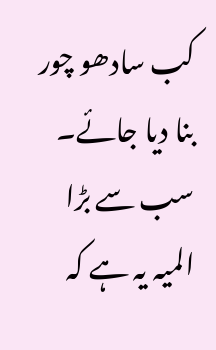کب سادھو چور بنا دیا جائے۔ سب سے بڑا المیہ یہ ہے کہ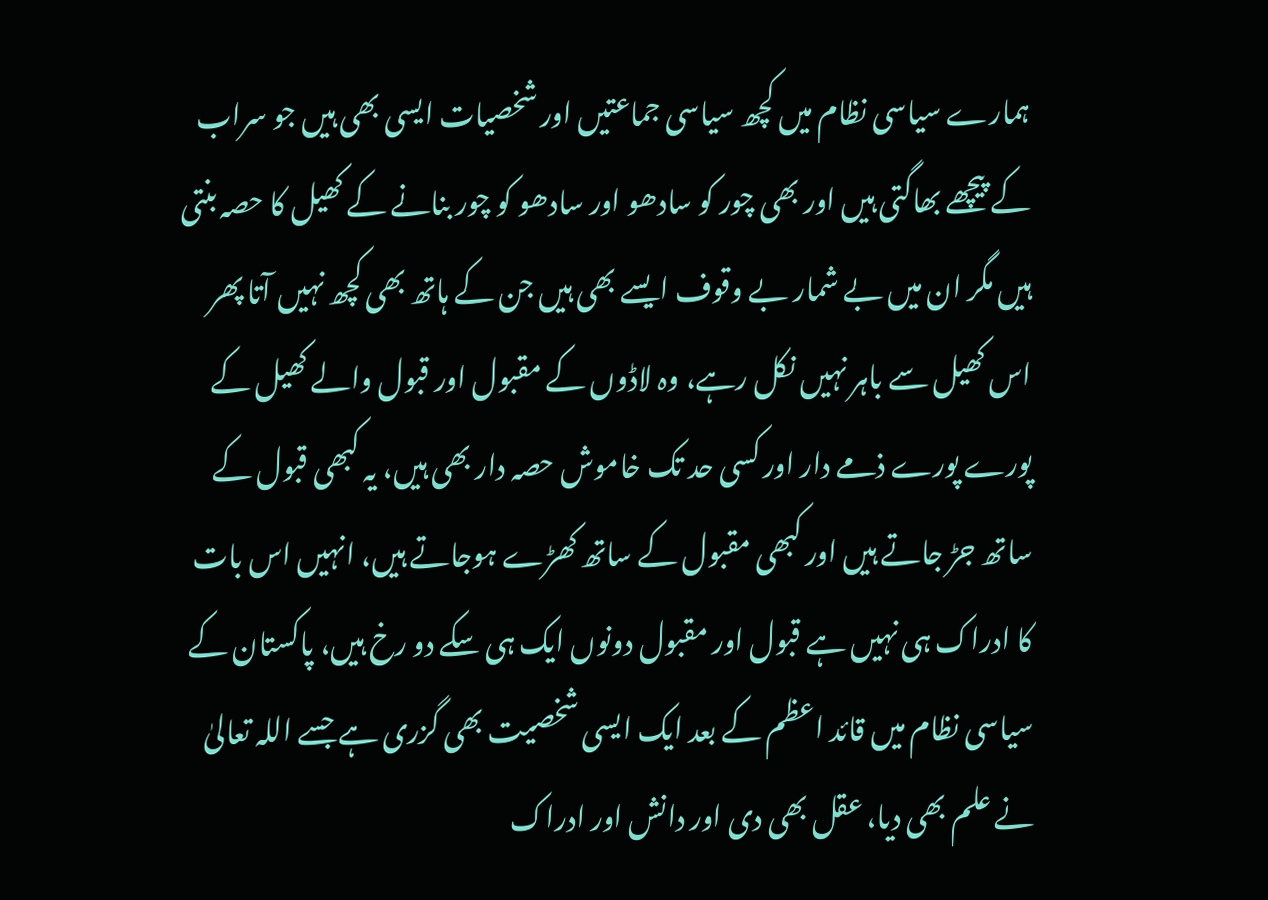ہمارے سیاسی نظام میں کچھ سیاسی جماعتیں اور شخصیات ایسی بھی ہیں جو سراب کے پیچھے بھاگتی ہیں اور بھی چور کو سادھو اور سادھو کو چور بنانے کے کھیل کا حصہ بنتی ہیں مگر ان میں بے شمار بے وقوف ایسے بھی ہیں جن کے ہاتھ بھی کچھ نہیں آتا پھر اس کھیل سے باہر نہیں نکل رہے، وہ لاڈوں کے مقبول اور قبول والے کھیل کے پورے پورے ذمے دار اور کسی حد تک خاموش حصہ دار بھی ہیں، یہ کبھی قبول کے ساتھ جڑ جاتے ہیں اور کبھی مقبول کے ساتھ کھڑے ہوجاتے ہیں، انہیں اس بات کا ادراک ہی نہیں ہے قبول اور مقبول دونوں ایک ہی سکے دو رخ ہیں، پاکستان کے سیاسی نظام میں قائد اعظم کے بعد ایک ایسی شخصیت بھی گزری ہے جسے اللہ تعالیٰ نے علم بھی دیا، عقل بھی دی اور دانش اور ادراک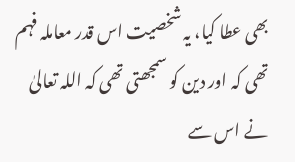بھی عطا کیا، یہ شخصیت اس قدر معاملہ فہم تھی کہ اور دین کو سمجھتی تھی کہ اللہ تعالیٰ نے اس سے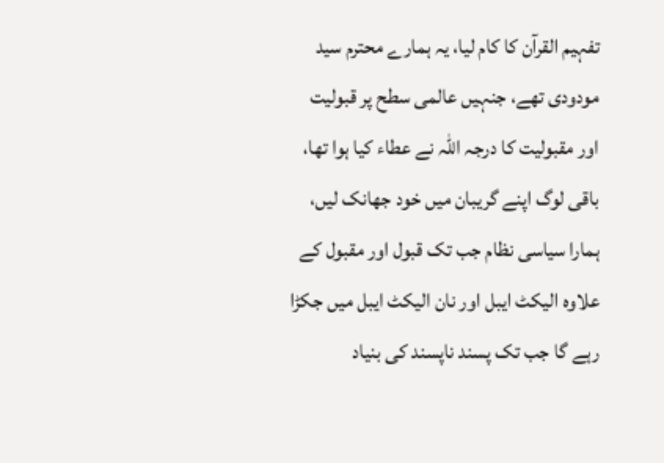تفہیم القرآن کا کام لیا، یہ ہمارے محترم سید مودودی تھے، جنہیں عالمی سطح پر قبولیت اور مقبولیت کا درجہ اللہ نے عطاء کیا ہوا تھا، باقی لوگ اپنے گریبان میں خود جھانک لیں، ہمارا سیاسی نظام جب تک قبول اور مقبول کے علاوہ الیکٹ ایبل اور نان الیکٹ ایبل میں جکڑا رہے گا جب تک پسند ناپسند کی بنیاد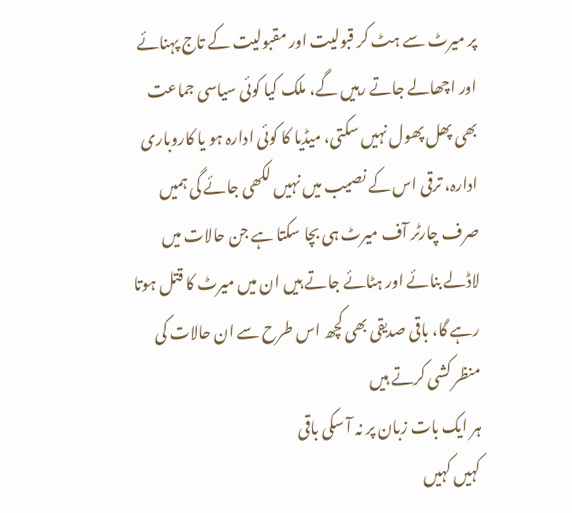پر میرٹ سے ہٹ کر قبولیت اور مقبولیت کے تاج پہنائے اور اچھالے جاتے رہیں گے، ملک کیا کوئی سیاسی جماعت بھی پھل پھول نہیں سکتی، میڈیا کا کوئی ادارہ ہو یا کاروباری ادارہ، ترقی اس کے نصیب میں نہیں لکھی جائے گی ہمیں صرف چارٹر آف میرٹ ہی بچا سکتا ہے جن حالات میں لاڈلے بنائے اور ہٹائے جاتے ہیں ان میں میرٹ کا قتل ہوتا رہے گا، باقی صدیقی بھی کچھ اس طرح سے ان حالات کی منظر کشی کرتے ہیں
ہر ایک بات زبان پر نہ آ سکی باقی
کہیں کہیں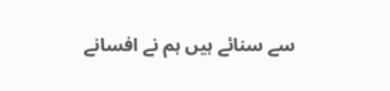سے سنائے ہیں ہم نے افسانے